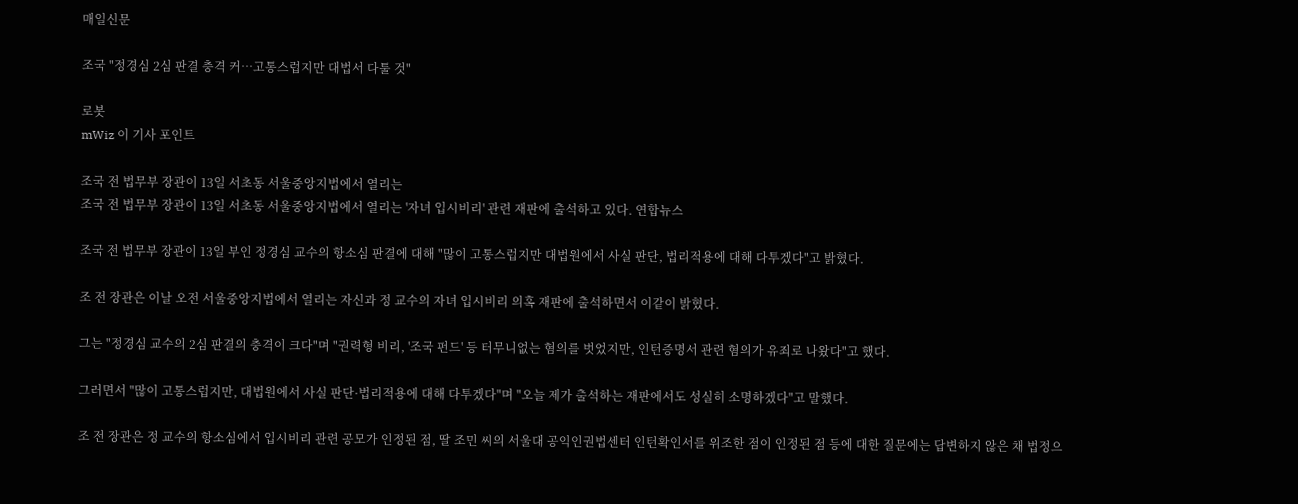매일신문

조국 "정경심 2심 판결 충격 커…고통스럽지만 대법서 다툴 것"

로봇
mWiz 이 기사 포인트

조국 전 법무부 장관이 13일 서초동 서울중앙지법에서 열리는
조국 전 법무부 장관이 13일 서초동 서울중앙지법에서 열리는 '자녀 입시비리' 관련 재판에 출석하고 있다. 연합뉴스

조국 전 법무부 장관이 13일 부인 정경심 교수의 항소심 판결에 대해 "많이 고통스럽지만 대법원에서 사실 판단, 법리적용에 대해 다투겠다"고 밝혔다.

조 전 장관은 이날 오전 서울중앙지법에서 열리는 자신과 정 교수의 자녀 입시비리 의혹 재판에 출석하면서 이같이 밝혔다.

그는 "정경심 교수의 2심 판결의 충격이 크다"며 "권력형 비리, '조국 펀드' 등 터무니없는 혐의를 벗었지만, 인턴증명서 관련 혐의가 유죄로 나왔다"고 했다.

그러면서 "많이 고통스럽지만, 대법원에서 사실 판단·법리적용에 대해 다투겠다"며 "오늘 제가 출석하는 재판에서도 성실히 소명하겠다"고 말했다.

조 전 장관은 정 교수의 항소심에서 입시비리 관련 공모가 인정된 점, 딸 조민 씨의 서울대 공익인권법센터 인턴확인서를 위조한 점이 인정된 점 등에 대한 질문에는 답변하지 않은 채 법정으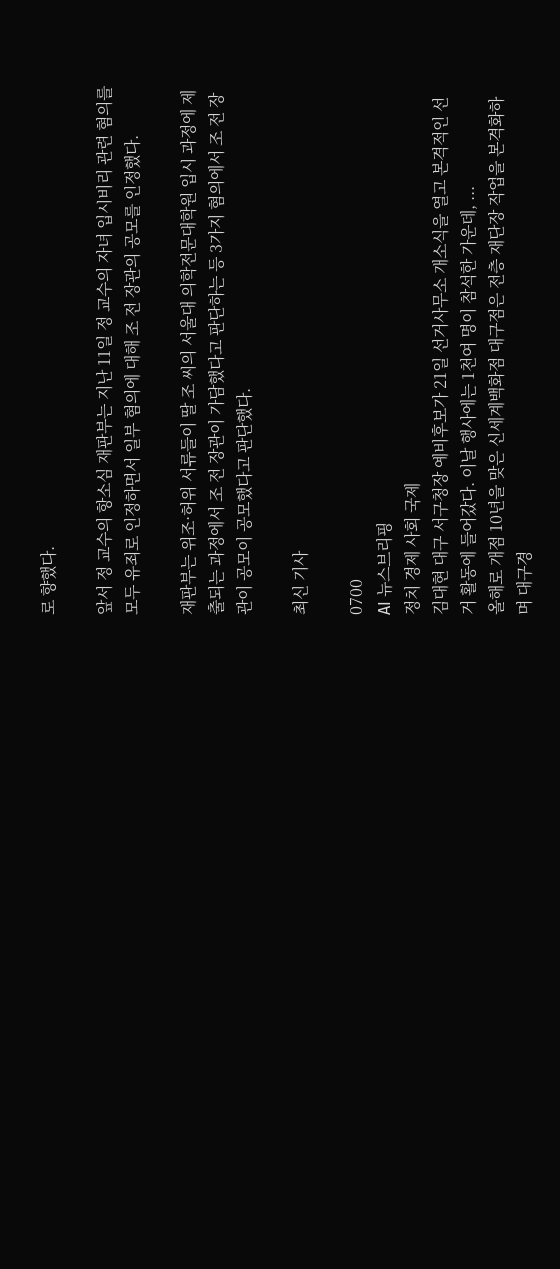로 향했다.

앞서 정 교수의 항소심 재판부는 지난 11일 정 교수의 자녀 입시비리 관련 혐의를 모두 유죄로 인정하면서 일부 혐의에 대해 조 전 장관의 공모를 인정했다.

재판부는 위조·허위 서류들이 딸 조 씨의 서울대 의학전문대학원 입시 과정에 제출되는 과정에서 조 전 장관이 가담했다고 판단하는 등 3가지 혐의에서 조 전 장관이 공모이 공모했다고 판단했다.

최신 기사

0700
AI 뉴스브리핑
정치 경제 사회 국제
김대현 대구 서구청장 예비후보가 21일 선거사무소 개소식을 열고 본격적인 선거 활동에 들어갔다. 이날 행사에는 1천여 명이 참석한 가운데, ...
올해로 개점 10년을 맞은 신세계백화점 대구점은 전층 재단장 작업을 본격화하며 대구경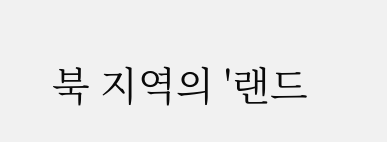북 지역의 '랜드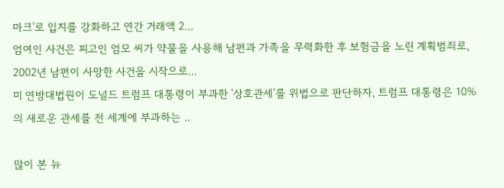마크'로 입지를 강화하고 연간 거래액 2...
엄여인 사건은 피고인 엄모 씨가 약물을 사용해 남편과 가족을 무력화한 후 보험금을 노린 계획범죄로, 2002년 남편이 사망한 사건을 시작으로...
미 연방대법원이 도널드 트럼프 대통령이 부과한 '상호관세'를 위법으로 판단하자, 트럼프 대통령은 10%의 새로운 관세를 전 세계에 부과하는 ..

많이 본 뉴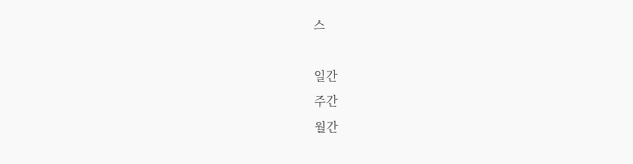스

일간
주간
월간